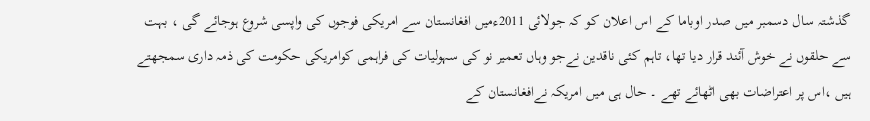گذشتہ سال دسمبر میں صدر اوباما کے اس اعلان کو کہ جولائی 2011ءمیں افغانستان سے امریکی فوجوں کی واپسی شروع ہوجائے گی ، بہت سے حلقوں نے خوش آئند قرار دیا تھا، تاہم کئی ناقدین نےجو وہاں تعمیر نو کی سہولیات کی فراہمی کوامریکی حکومت کی ذمہ داری سمجھتے ہیں ،اس پر اعتراضات بھی اٹھائے تھے ۔ حال ہی میں امریکہ نےافغانستان کے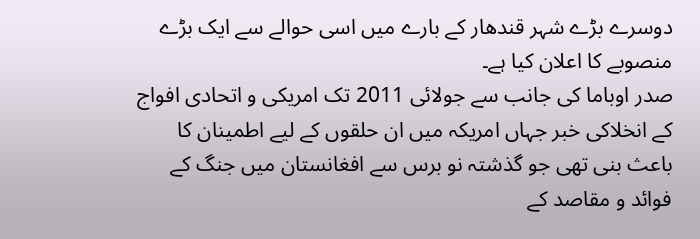دوسرے بڑے شہر قندھار کے بارے میں اسی حوالے سے ایک بڑے منصوبے کا اعلان کیا ہے۔
صدر اوباما کی جانب سے جولائی 2011 تک امریکی و اتحادی افواج کے انخلاکی خبر جہاں امریکہ میں ان حلقوں کے لیے اطمینان کا باعث بنی تھی جو گذشتہ نو برس سے افغانستان میں جنگ کے فوائد و مقاصد کے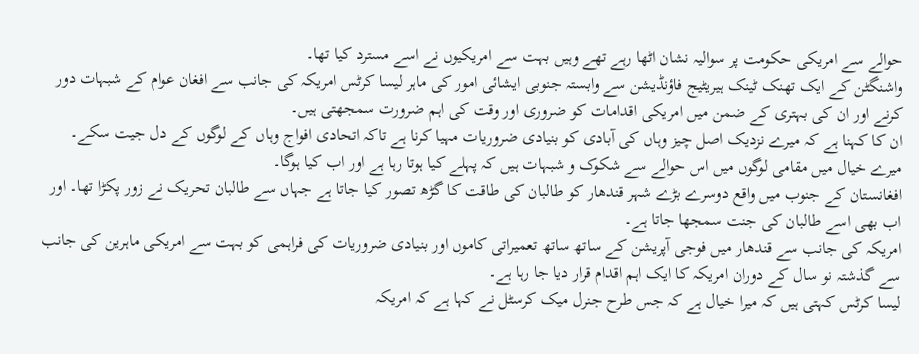حوالے سے امریکی حکومت پر سوالیہ نشان اٹھا رہے تھے وہیں بہت سے امریکیوں نے اسے مسترد کیا تھا۔
واشنگٹن کے ایک تھنک ٹینک ہیریٹیج فاؤنڈیشن سے وابستہ جنوبی ایشائی امور کی ماہر لیسا کرٹس امریکہ کی جانب سے افغان عوام کے شبہات دور کرنے اور ان کی بہتری کے ضمن میں امریکی اقدامات کو ضروری اور وقت کی اہم ضرورت سمجھتی ہیں۔
ان کا کہنا ہے کہ میرے نزدیک اصل چیز وہاں کی آبادی کو بنیادی ضروریات مہیا کرنا ہے تاکہ اتحادی افواج وہاں کے لوگوں کے دل جیت سکے۔ میرے خیال میں مقامی لوگوں میں اس حوالے سے شکوک و شبہات ہیں کہ پہلے کیا ہوتا رہا ہے اور اب کیا ہوگا۔
افغانستان کے جنوب میں واقع دوسرے بڑے شہر قندھار کو طالبان کی طاقت کا گڑھ تصور کیا جاتا ہے جہاں سے طالبان تحریک نے زور پکڑا تھا۔ اور اب بھی اسے طالبان کی جنت سمجھا جاتا ہے۔
امریکہ کی جانب سے قندھار میں فوجی آپریشن کے ساتھ ساتھ تعمیراتی کاموں اور بنیادی ضروریات کی فراہمی کو بہت سے امریکی ماہرین کی جانب سے گذشتہ نو سال کے دوران امریکہ کا ایک اہم اقدام قرار دیا جا رہا ہے۔
لیسا کرٹس کہتی ہیں کہ میرا خیال ہے کہ جس طرح جنرل میک کرسٹل نے کہا ہے کہ امریکہ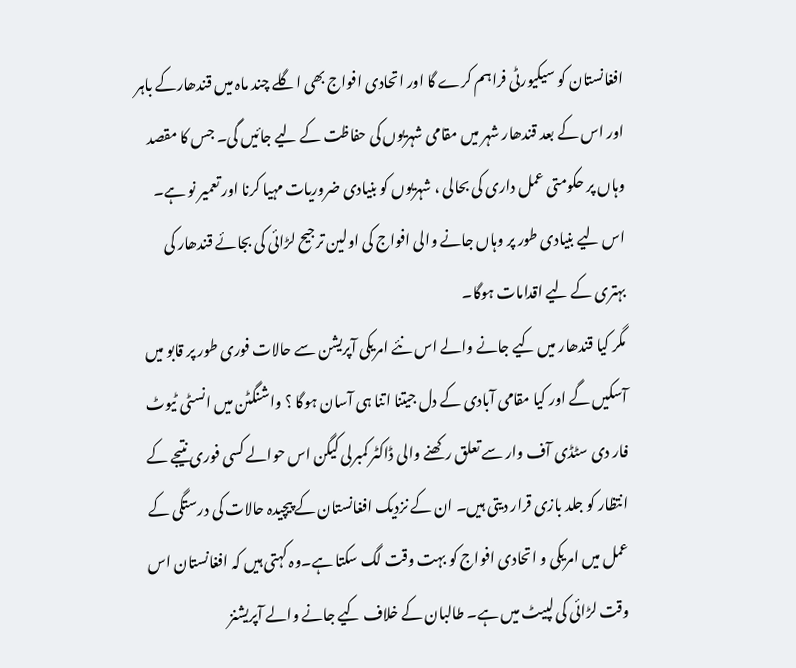افغانستان کو سیکیورٹی فراہم کرے گا اور اتحادی افواج بھی اگلے چند ماہ میں قندھارکے باہر اور اس کے بعد قندھار شہر میں مقامی شہریوں کی حفاظت کے لیے جائیں گی۔ جس کا مقصد وہاں پر حکومتی عمل داری کی بحالی ، شہریوں کو بنیادی ضروریات مہیا کرنا اور تعمیر نو ہے۔ اس لیے بنیادی طور پر وہاں جانے والی افواج کی اولین ترجیح لڑائی کی بجائے قندھار کی بہتری کے لیے اقدامات ہوگا۔
مگر کیا قندھار میں کیے جانے والے اس نئے امریکی آپریشن سے حالات فوری طور پر قابو میں آسکیں گے اور کیا مقامی آبادی کے دل جیتنا اتنا ہی آسان ہوگا ؟ واشنگٹن میں انسٹی ٹیوٹ فار دی سٹڈی آف وار سے تعلق رکھنے والی ڈاکٹر کمبرلی کیگن اس حوالے کسی فوری نتیجے کے انتظار کو جلد بازی قرار دیتی ہیں۔ ان کے نزدیک افغانستان کے پیچیدہ حالات کی درستگی کے عمل میں امریکی و اتحادی افواج کو بہت وقت لگ سکتا ہے۔وہ کہتی ہیں کہ افغانستان اس وقت لڑائی کی لپیٹ میں ہے۔ طالبان کے خلاف کیے جانے والے آپریشنز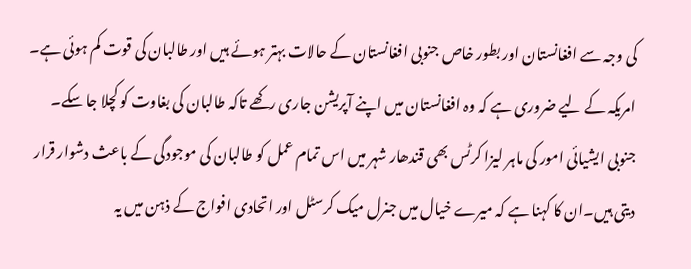کی وجہ سے افغانستان اور بطور خاص جنوبی افغانستان کے حالات بہتر ہوئے ہیں اور طالبان کی قوت کم ہوئی ہے۔ امریکہ کے لیے ضروری ہے کہ وہ افغانستان میں اپنے آپریشن جاری رکھے تاکہ طالبان کی بغاوت کو کچلا جا سکے۔
جنوبی ایشیائی امور کی ماہر لیزا کرٹس بھی قندھار شہر میں اس تمام عمل کو طالبان کی موجودگی کے باعث دشوار قرار دیتی ہیں۔ان کا کہنا ہے کہ میرے خیال میں جنرل میک کرسٹل اور اتحادی افواج کے ذہن میں یہ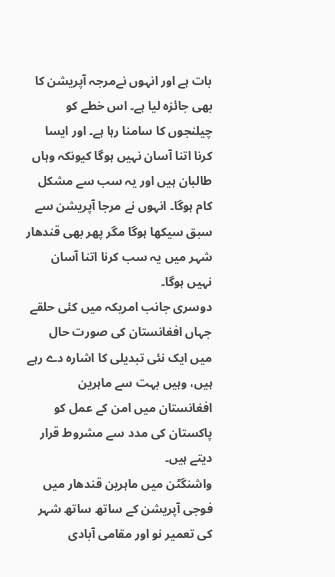بات ہے اور انہوں نےمرجہ آپریشن کا بھی جائزہ لیا ہے۔ اس خطے کو چیلنجوں کا سامنا رہا ہے۔ اور ایسا کرنا اتنا آسان نہیں ہوگا کیونکہ وہاں طالبان ہیں اور یہ سب سے مشکل کام ہوگا۔ انہوں نے مرجا آپریشن سے سبق سیکھا ہوگا مگر پھر بھی قندھار شہر میں یہ سب کرنا اتنا آسان نہیں ہوگا۔
دوسری جانب امریکہ میں کئی حلقے جہاں افغانستان کی صورت حال میں ایک نئی تبدیلی کا اشارہ دے رہے ہیں، وہیں بہت سے ماہرین افغانستان میں امن کے عمل کو پاکستان کی مدد سے مشروط قرار دیتے ہیں۔
واشنگٹن میں ماہرین قندھار میں فوجی آپریشن کے ساتھ ساتھ شہر کی تعمیر نو اور مقامی آبادی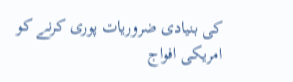کی بنیادی ضروریات پوری کرنے کو امریکی افواج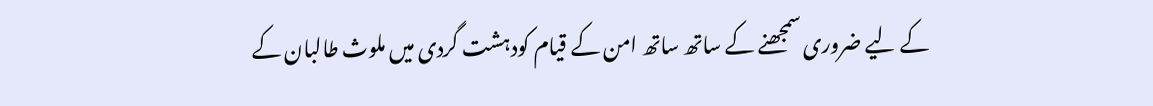کے لیے ضروری سمجھنے کے ساتھ ساتھ امن کے قیام کودہشت گردی میں ملوث طالبان کے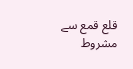قلع قمع سے مشروط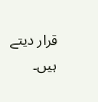قرار دیتے ہیں۔